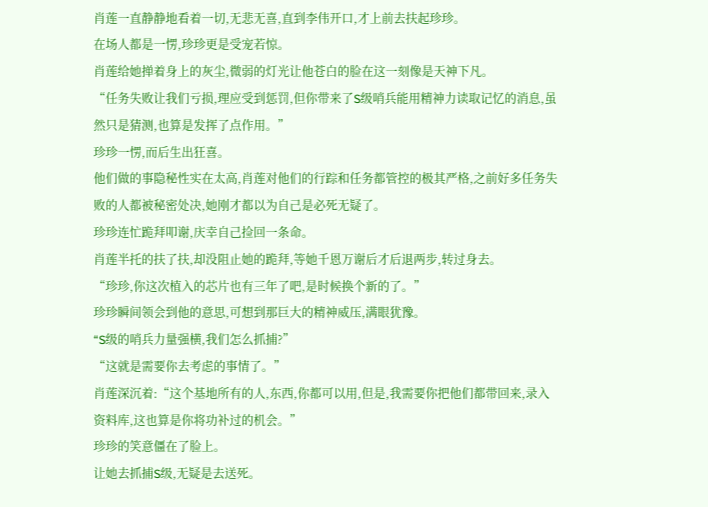肖莲一直静静地看着一切,无悲无喜,直到李伟开口,才上前去扶起珍珍。
在场人都是一愣,珍珍更是受宠若惊。
肖莲给她掸着身上的灰尘,微弱的灯光让他苍白的脸在这一刻像是天神下凡。
“任务失败让我们亏损,理应受到惩罚,但你带来了S级哨兵能用精神力读取记忆的消息,虽然只是猜测,也算是发挥了点作用。”
珍珍一愣,而后生出狂喜。
他们做的事隐秘性实在太高,肖莲对他们的行踪和任务都管控的极其严格,之前好多任务失败的人都被秘密处决,她刚才都以为自己是必死无疑了。
珍珍连忙跪拜叩谢,庆幸自己捡回一条命。
肖莲半托的扶了扶,却没阻止她的跪拜,等她千恩万谢后才后退两步,转过身去。
“珍珍,你这次植入的芯片也有三年了吧,是时候换个新的了。”
珍珍瞬间领会到他的意思,可想到那巨大的精神威压,满眼犹豫。
“S级的哨兵力量强横,我们怎么抓捕?”
“这就是需要你去考虑的事情了。”
肖莲深沉着:“这个基地所有的人,东西,你都可以用,但是,我需要你把他们都带回来,录入资料库,这也算是你将功补过的机会。”
珍珍的笑意僵在了脸上。
让她去抓捕S级,无疑是去送死。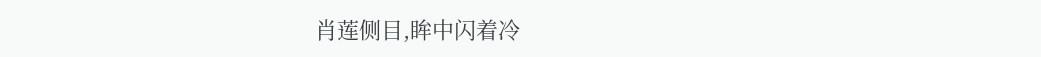肖莲侧目,眸中闪着冷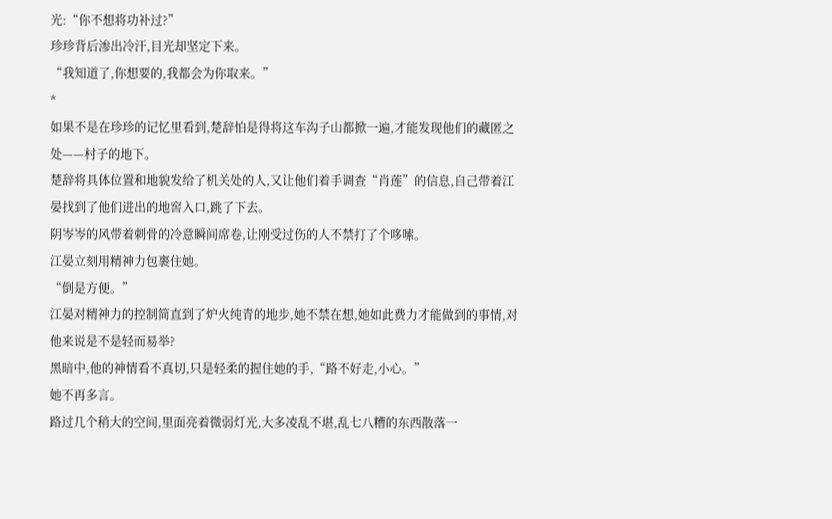光:“你不想将功补过?”
珍珍背后渗出冷汗,目光却坚定下来。
“我知道了,你想要的,我都会为你取来。”
*
如果不是在珍珍的记忆里看到,楚辞怕是得将这车沟子山都掀一遍,才能发现他们的藏匿之处——村子的地下。
楚辞将具体位置和地貌发给了机关处的人,又让他们着手调查“肖莲”的信息,自己带着江晏找到了他们进出的地窖入口,跳了下去。
阴岑岑的风带着刺骨的冷意瞬间席卷,让刚受过伤的人不禁打了个哆嗦。
江晏立刻用精神力包裹住她。
“倒是方便。”
江晏对精神力的控制简直到了炉火纯青的地步,她不禁在想,她如此费力才能做到的事情,对他来说是不是轻而易举?
黑暗中,他的神情看不真切,只是轻柔的握住她的手,“路不好走,小心。”
她不再多言。
路过几个稍大的空间,里面亮着微弱灯光,大多凌乱不堪,乱七八糟的东西散落一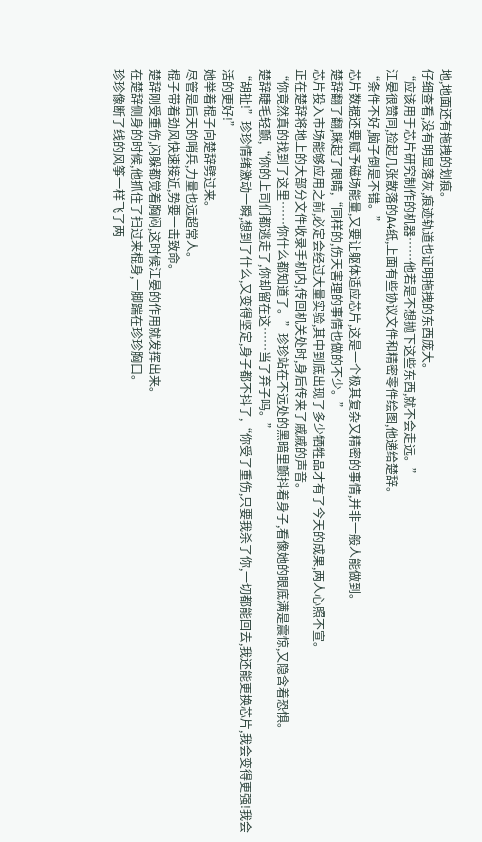地,地面还有拖拽的划痕。
仔细查看,没有明显落灰,痕迹轨道也证明拖拽的东西庞大。
“应该用于芯片研究制作的机器……他若是不想抛下这些东西,就不会走远。”
江晏很赞同,捡起几张散落的A4纸,上面有些协议文件和精密零件绘图,他递给楚辞。
“条件不好,脑子倒是不错。”
芯片数据还要赋予磁场能量,又要让躯体适应芯片,这是一个极其复杂又精密的事情,并非一般人能做到。
楚辞翻了翻,眯起了眼睛,“同样的,伤天害理的事情也做的不少。”
芯片投入市场能够应用之前,必定会经过大量实验,其中到底出现了多少牺牲品才有了今天的成果,两人心照不宣。
正在楚辞将地上的大部分文件收录手机内,传回机关处时,身后传来了戚戚的声音。
“你竟然真的找到了这里……你什么都知道了。”珍珍站在不远处的黑暗里颤抖着身子,看像她的眼底满是震惊,又隐含着恐惧。
楚辞睫毛轻颤,“你的上司们都逃走了,你却留在这……当了弃子吗。”
“胡扯!”珍珍情绪激动一瞬,想到了什么,又变得坚定,身子都不抖了,“你受了重伤,只要我杀了你,一切都能回去,我还能更换芯片,我会变得更强!我会活的更好!”
她举着棍子向楚辞劈过来。
尽管是后天的哨兵,力量也远超常人。
棍子带着劲风快速接近,势要一击致命。
楚辞刚受重伤,闪躲都觉着胸闷,这时候江晏的作用就发挥出来。
在楚辞侧身的时候,他抓住了扫过来棍身,一脚踹在珍珍胸口。
珍珍像断了线的风筝一样飞了两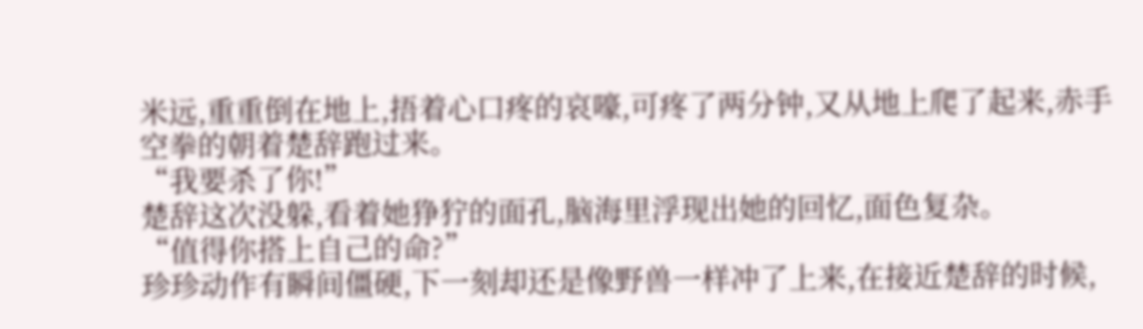米远,重重倒在地上,捂着心口疼的哀嚎,可疼了两分钟,又从地上爬了起来,赤手空拳的朝着楚辞跑过来。
“我要杀了你!”
楚辞这次没躲,看着她狰狞的面孔,脑海里浮现出她的回忆,面色复杂。
“值得你搭上自己的命?”
珍珍动作有瞬间僵硬,下一刻却还是像野兽一样冲了上来,在接近楚辞的时候,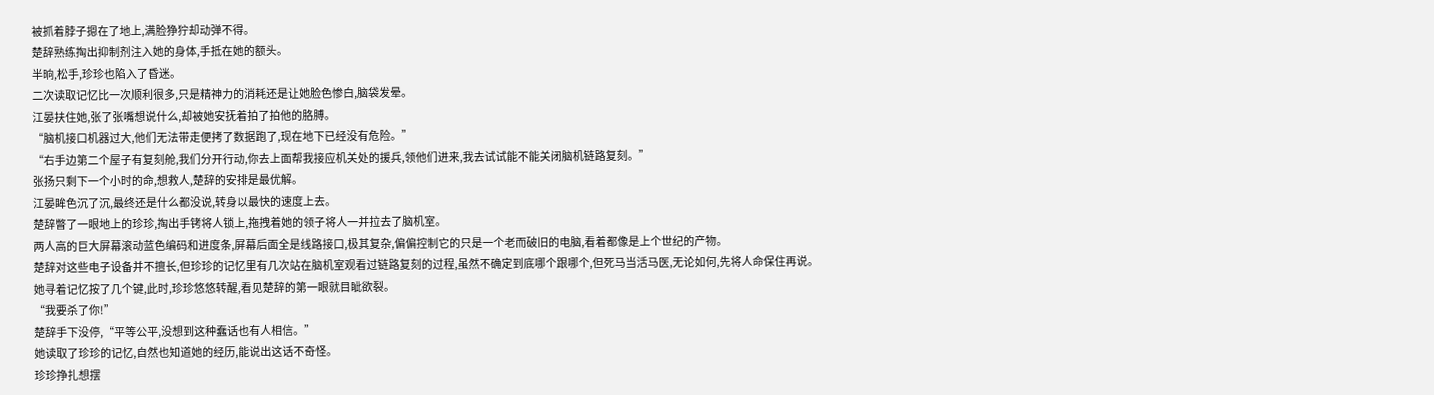被抓着脖子摁在了地上,满脸狰狞却动弹不得。
楚辞熟练掏出抑制剂注入她的身体,手抵在她的额头。
半晌,松手,珍珍也陷入了昏迷。
二次读取记忆比一次顺利很多,只是精神力的消耗还是让她脸色惨白,脑袋发晕。
江晏扶住她,张了张嘴想说什么,却被她安抚着拍了拍他的胳膊。
“脑机接口机器过大,他们无法带走便拷了数据跑了,现在地下已经没有危险。”
“右手边第二个屋子有复刻舱,我们分开行动,你去上面帮我接应机关处的援兵,领他们进来,我去试试能不能关闭脑机链路复刻。”
张扬只剩下一个小时的命,想救人,楚辞的安排是最优解。
江晏眸色沉了沉,最终还是什么都没说,转身以最快的速度上去。
楚辞瞥了一眼地上的珍珍,掏出手铐将人锁上,拖拽着她的领子将人一并拉去了脑机室。
两人高的巨大屏幕滚动蓝色编码和进度条,屏幕后面全是线路接口,极其复杂,偏偏控制它的只是一个老而破旧的电脑,看着都像是上个世纪的产物。
楚辞对这些电子设备并不擅长,但珍珍的记忆里有几次站在脑机室观看过链路复刻的过程,虽然不确定到底哪个跟哪个,但死马当活马医,无论如何,先将人命保住再说。
她寻着记忆按了几个键,此时,珍珍悠悠转醒,看见楚辞的第一眼就目眦欲裂。
“我要杀了你!”
楚辞手下没停,“平等公平,没想到这种蠢话也有人相信。”
她读取了珍珍的记忆,自然也知道她的经历,能说出这话不奇怪。
珍珍挣扎想摆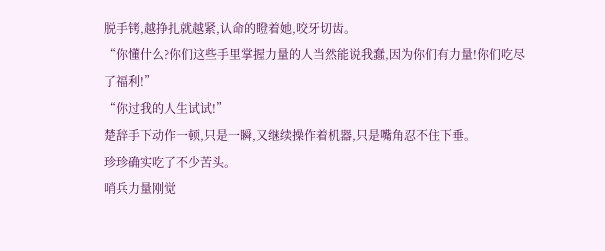脱手铐,越挣扎就越紧,认命的瞪着她,咬牙切齿。
“你懂什么?你们这些手里掌握力量的人当然能说我蠢,因为你们有力量!你们吃尽了福利!”
“你过我的人生试试!”
楚辞手下动作一顿,只是一瞬,又继续操作着机器,只是嘴角忍不住下垂。
珍珍确实吃了不少苦头。
哨兵力量刚觉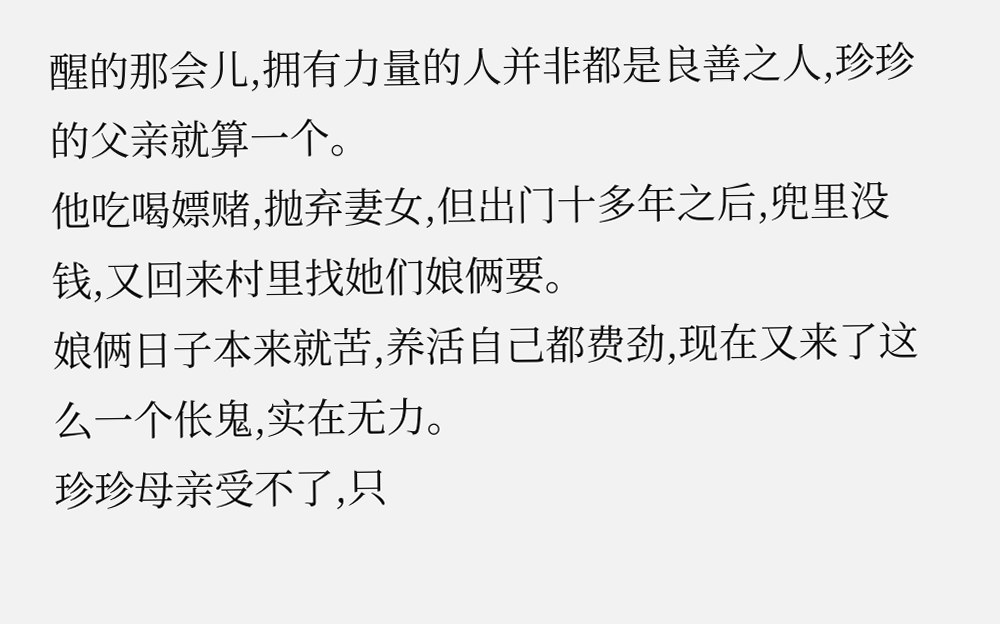醒的那会儿,拥有力量的人并非都是良善之人,珍珍的父亲就算一个。
他吃喝嫖赌,抛弃妻女,但出门十多年之后,兜里没钱,又回来村里找她们娘俩要。
娘俩日子本来就苦,养活自己都费劲,现在又来了这么一个伥鬼,实在无力。
珍珍母亲受不了,只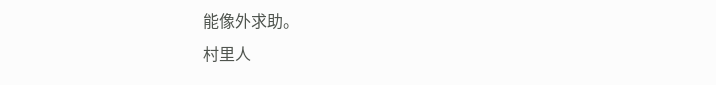能像外求助。
村里人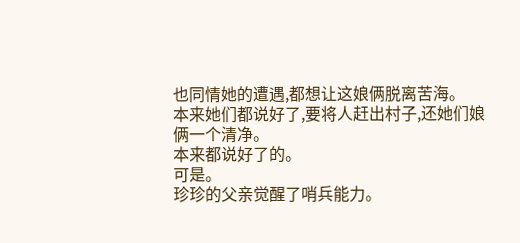也同情她的遭遇,都想让这娘俩脱离苦海。
本来她们都说好了,要将人赶出村子,还她们娘俩一个清净。
本来都说好了的。
可是。
珍珍的父亲觉醒了哨兵能力。